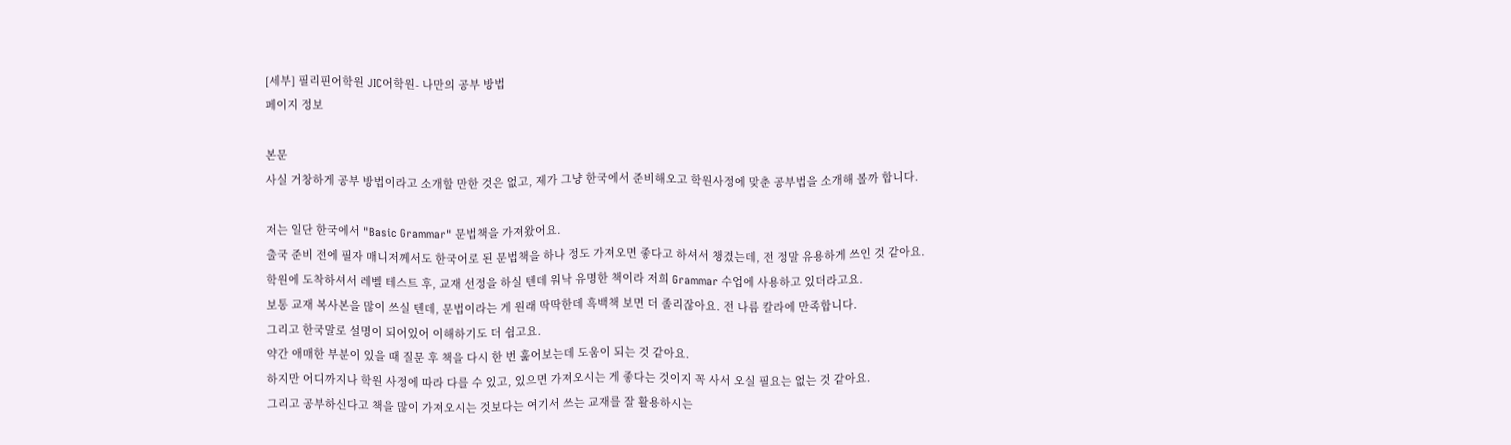[세부] 필리핀어학원 JIC어학원- 나만의 공부 방법
페이지 정보

본문
사실 거창하게 공부 방법이라고 소개할 만한 것은 없고, 제가 그냥 한국에서 준비해오고 학원사정에 맞춘 공부법을 소개해 볼까 합니다.

저는 일단 한국에서 "Basic Grammar" 문법책을 가져왔어요.
출국 준비 전에 필자 매니저께서도 한국어로 된 문법책을 하나 정도 가져오면 좋다고 하셔서 챙겼는데, 전 정말 유용하게 쓰인 것 같아요.
학원에 도착하셔서 레벨 테스트 후, 교재 선정을 하실 텐데 워낙 유명한 책이라 저희 Grammar 수업에 사용하고 있더라고요.
보통 교재 복사본을 많이 쓰실 텐데, 문법이라는 게 원래 딱딱한데 흑백책 보면 더 졸리잖아요. 전 나름 칼라에 만족합니다.
그리고 한국말로 설명이 되어있어 이해하기도 더 쉽고요.
약간 애매한 부분이 있을 때 질문 후 책을 다시 한 번 훑어보는데 도움이 되는 것 같아요.
하지만 어디까지나 학원 사정에 따라 다를 수 있고, 있으면 가져오시는 게 좋다는 것이지 꼭 사서 오실 필요는 없는 것 같아요.
그리고 공부하신다고 책을 많이 가져오시는 것보다는 여기서 쓰는 교재를 잘 활용하시는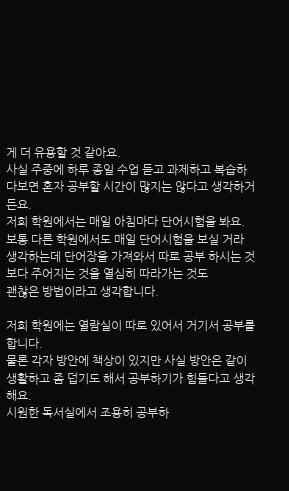게 더 유용할 것 같아요.
사실 주중에 하루 종일 수업 듣고 과제하고 복습하다보면 혼자 공부할 시간이 많지는 않다고 생각하거든요.
저희 학원에서는 매일 아침마다 단어시험을 봐요.
보통 다른 학원에서도 매일 단어시험을 보실 거라 생각하는데 단어장을 가져와서 따로 공부 하시는 것보다 주어지는 것을 열심히 따라가는 것도
괜찮은 방법이라고 생각합니다.

저희 학원에는 열람실이 따로 있어서 거기서 공부를 합니다.
물론 각자 방안에 책상이 있지만 사실 방안은 같이 생활하고 좀 덥기도 해서 공부하기가 힘들다고 생각해요.
시원한 독서실에서 조용히 공부하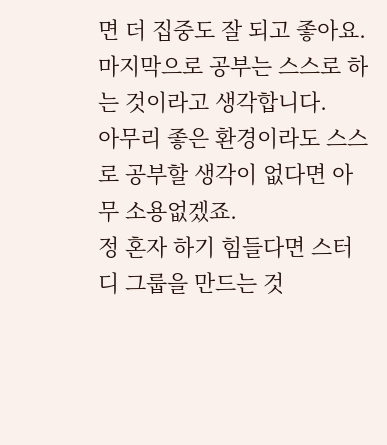면 더 집중도 잘 되고 좋아요.
마지막으로 공부는 스스로 하는 것이라고 생각합니다.
아무리 좋은 환경이라도 스스로 공부할 생각이 없다면 아무 소용없겠죠.
정 혼자 하기 힘들다면 스터디 그룹을 만드는 것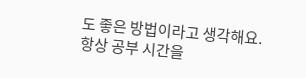도 좋은 방법이라고 생각해요.
항상 공부 시간을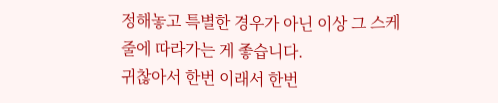정해놓고 특별한 경우가 아닌 이상 그 스케줄에 따라가는 게 좋습니다.
귀찮아서 한번 이래서 한번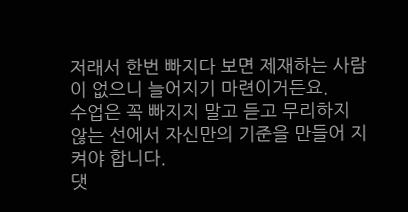저래서 한번 빠지다 보면 제재하는 사람이 없으니 늘어지기 마련이거든요.
수업은 꼭 빠지지 말고 듣고 무리하지 않는 선에서 자신만의 기준을 만들어 지켜야 합니다.
댓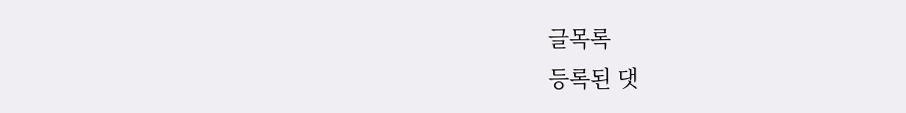글목록
등록된 댓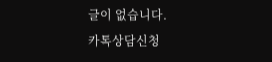글이 없습니다.
카톡상담신청